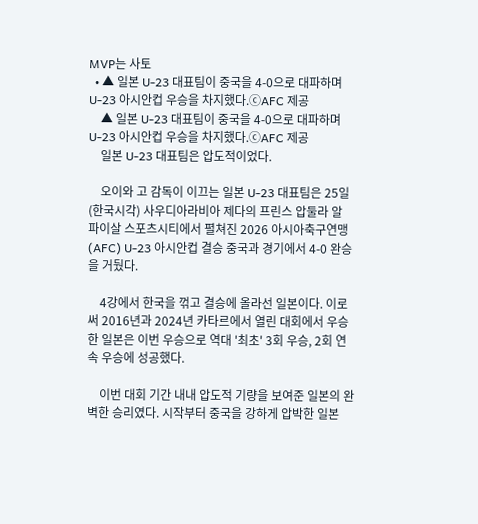MVP는 사토
  • ▲ 일본 U-23 대표팀이 중국을 4-0으로 대파하며 U-23 아시안컵 우승을 차지했다.ⓒAFC 제공
    ▲ 일본 U-23 대표팀이 중국을 4-0으로 대파하며 U-23 아시안컵 우승을 차지했다.ⓒAFC 제공
    일본 U-23 대표팀은 압도적이었다.

    오이와 고 감독이 이끄는 일본 U-23 대표팀은 25일(한국시각) 사우디아라비아 제다의 프린스 압둘라 알 파이살 스포츠시티에서 펼쳐진 2026 아시아축구연맹(AFC) U-23 아시안컵 결승 중국과 경기에서 4-0 완승을 거뒀다.

    4강에서 한국을 꺾고 결승에 올라선 일본이다. 이로써 2016년과 2024년 카타르에서 열린 대회에서 우승한 일본은 이번 우승으로 역대 '최초' 3회 우승, 2회 연속 우승에 성공했다.

    이번 대회 기간 내내 압도적 기량을 보여준 일본의 완벽한 승리였다. 시작부터 중국을 강하게 압박한 일본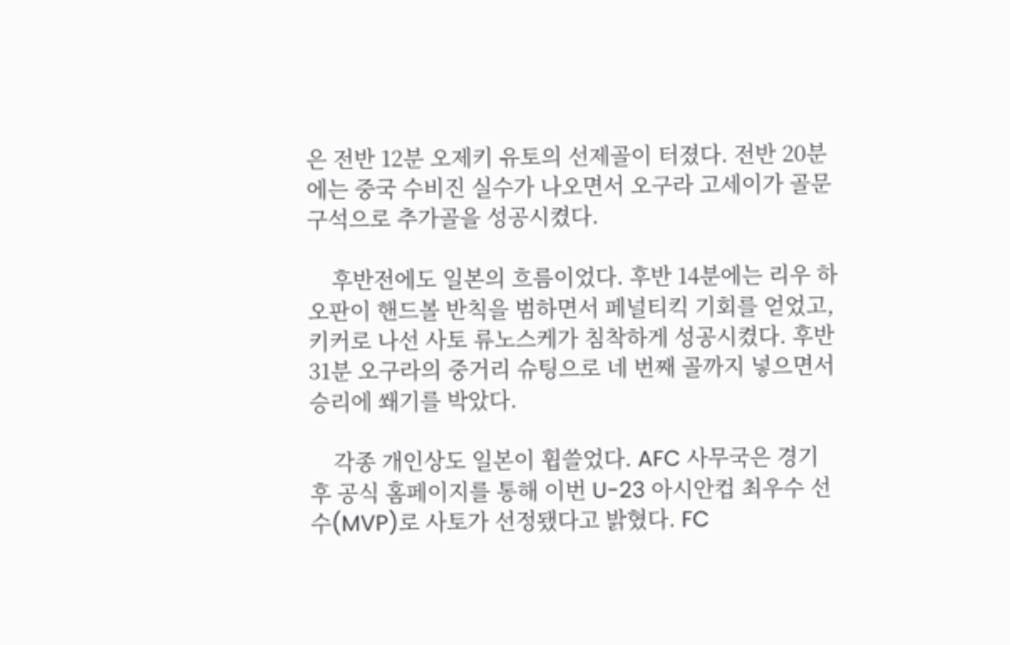은 전반 12분 오제키 유토의 선제골이 터졌다. 전반 20분에는 중국 수비진 실수가 나오면서 오구라 고세이가 골문 구석으로 추가골을 성공시켰다.

    후반전에도 일본의 흐름이었다. 후반 14분에는 리우 하오판이 핸드볼 반칙을 범하면서 페널티킥 기회를 얻었고, 키커로 나선 사토 류노스케가 침착하게 성공시켰다. 후반 31분 오구라의 중거리 슈팅으로 네 번째 골까지 넣으면서 승리에 쐐기를 박았다.

    각종 개인상도 일본이 휩쓸었다. AFC 사무국은 경기 후 공식 홈페이지를 통해 이번 U-23 아시안컵 최우수 선수(MVP)로 사토가 선정됐다고 밝혔다. FC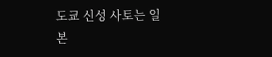도쿄 신성 사토는 일본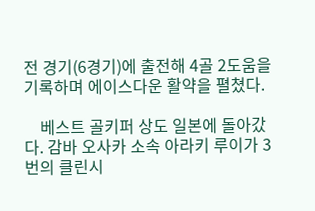전 경기(6경기)에 출전해 4골 2도움을 기록하며 에이스다운 활약을 펼쳤다.

    베스트 골키퍼 상도 일본에 돌아갔다. 감바 오사카 소속 아라키 루이가 3번의 클린시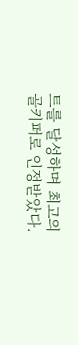트를 달성하며 최고의 골키퍼로 인정받았다.